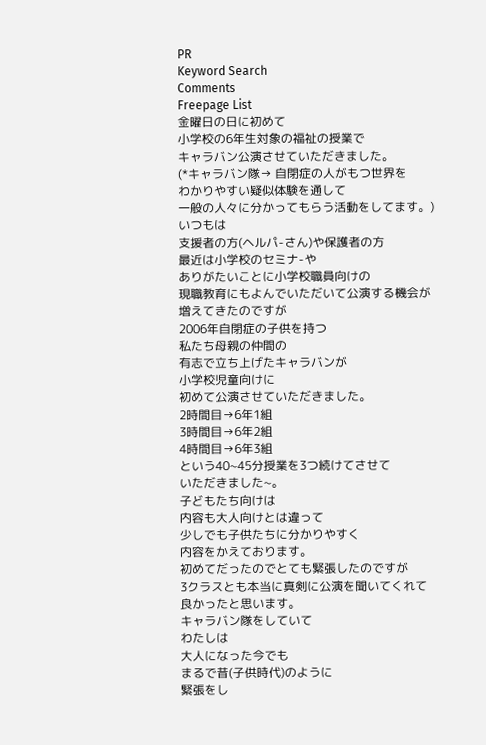PR
Keyword Search
Comments
Freepage List
金曜日の日に初めて
小学校の6年生対象の福祉の授業で
キャラバン公演させていただきました。
(*キャラバン隊→ 自閉症の人がもつ世界を
わかりやすい疑似体験を通して
一般の人々に分かってもらう活動をしてます。)
いつもは
支援者の方(ヘルパ-さん)や保護者の方
最近は小学校のセミナ-や
ありがたいことに小学校職員向けの
現職教育にもよんでいただいて公演する機会が
増えてきたのですが
2006年自閉症の子供を持つ
私たち母親の仲間の
有志で立ち上げたキャラバンが
小学校児童向けに
初めて公演させていただきました。
2時間目→6年1組
3時間目→6年2組
4時間目→6年3組
という40~45分授業を3つ続けてさせて
いただきました~。
子どもたち向けは
内容も大人向けとは違って
少しでも子供たちに分かりやすく
内容をかえております。
初めてだったのでとても緊張したのですが
3クラスとも本当に真剣に公演を聞いてくれて
良かったと思います。
キャラバン隊をしていて
わたしは
大人になった今でも
まるで昔(子供時代)のように
緊張をし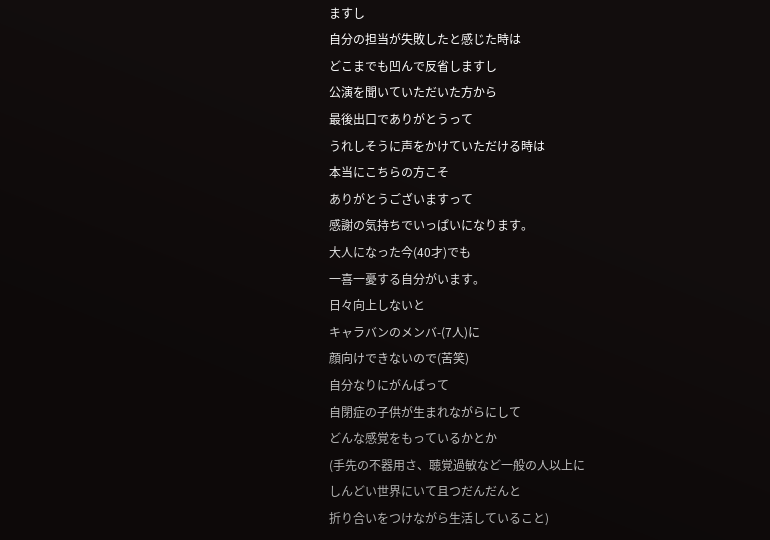ますし
自分の担当が失敗したと感じた時は
どこまでも凹んで反省しますし
公演を聞いていただいた方から
最後出口でありがとうって
うれしそうに声をかけていただける時は
本当にこちらの方こそ
ありがとうございますって
感謝の気持ちでいっぱいになります。
大人になった今(40才)でも
一喜一憂する自分がいます。
日々向上しないと
キャラバンのメンバ-(7人)に
顔向けできないので(苦笑)
自分なりにがんばって
自閉症の子供が生まれながらにして
どんな感覚をもっているかとか
(手先の不器用さ、聴覚過敏など一般の人以上に
しんどい世界にいて且つだんだんと
折り合いをつけながら生活していること)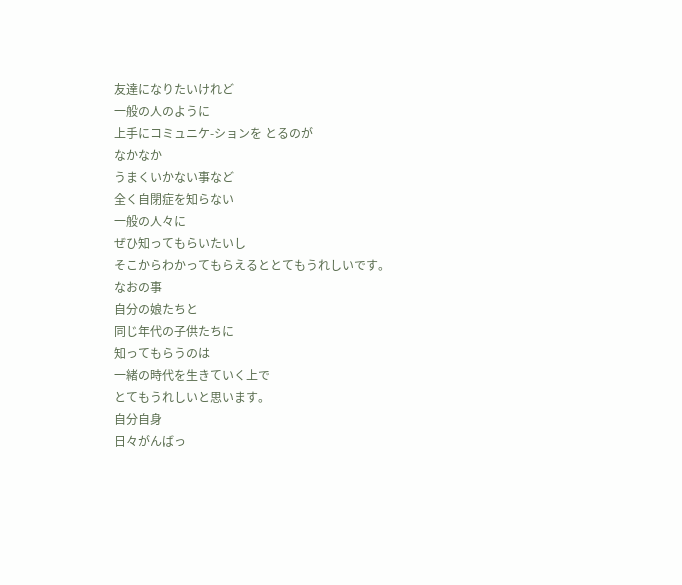友達になりたいけれど
一般の人のように
上手にコミュニケ-ションを とるのが
なかなか
うまくいかない事など
全く自閉症を知らない
一般の人々に
ぜひ知ってもらいたいし
そこからわかってもらえるととてもうれしいです。
なおの事
自分の娘たちと
同じ年代の子供たちに
知ってもらうのは
一緒の時代を生きていく上で
とてもうれしいと思います。
自分自身
日々がんばっ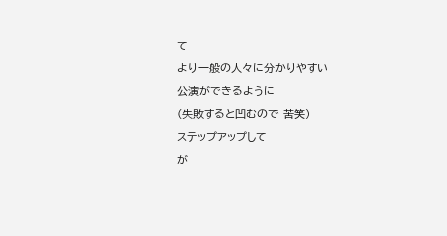て
より一般の人々に分かりやすい
公演ができるように
(失敗すると凹むので 苦笑)
ステップアップして
が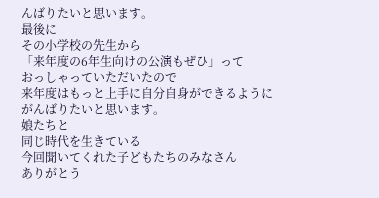んばりたいと思います。
最後に
その小学校の先生から
「来年度の6年生向けの公演もぜひ」って
おっしゃっていただいたので
来年度はもっと上手に自分自身ができるように
がんばりたいと思います。
娘たちと
同じ時代を生きている
今回聞いてくれた子どもたちのみなさん
ありがとう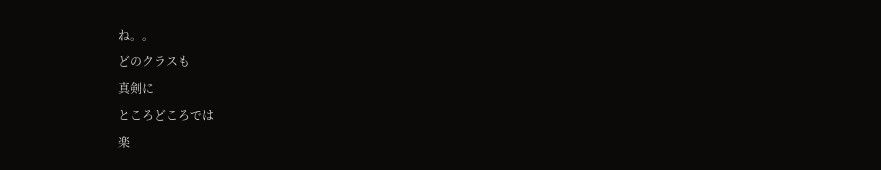ね。。
どのクラスも
真剣に
ところどころでは
楽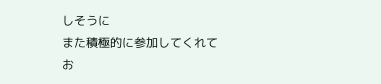しそうに
また積極的に参加してくれて
お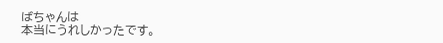ばちゃんは
本当にうれしかったです。